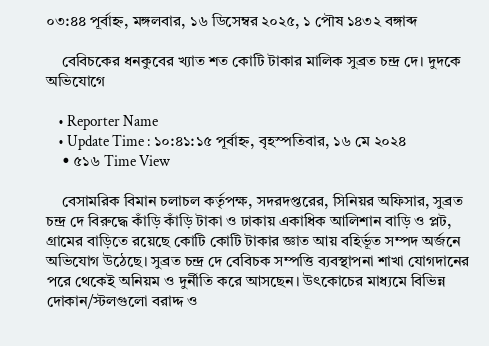০৩:৪৪ পূর্বাহ্ন, মঙ্গলবার, ১৬ ডিসেম্বর ২০২৫, ১ পৌষ ১৪৩২ বঙ্গাব্দ

    বেবিচকের ধনকুবের খ্যাত শত কোটি টাকার মালিক সুব্রত চন্দ্র দে। দুদকে অভিযোগে

    • Reporter Name
    • Update Time : ১০:৪১:১৫ পূর্বাহ্ন, বৃহস্পতিবার, ১৬ মে ২০২৪
    • ৫১৬ Time View

    বেসামরিক বিমান চলাচল কর্তৃপক্ষ, সদরদপ্তরের, সিনিয়র অফিসার, সুব্রত চন্দ্র দে বিরুদ্ধে কাঁড়ি কাঁড়ি টাকা ও ঢাকায় একাধিক আলিশান বাড়ি ও প্লট, গ্রামের বাড়িতে রয়েছে কোটি কোটি টাকার জ্ঞাত আয় বহির্ভূত সম্পদ অর্জনে অভিযোগ উঠেছে। সুব্রত চন্দ্র দে বেবিচক সম্পত্তি ব্যবস্থাপনা শাখা যোগদানের পরে থেকেই অনিয়ম ও দুর্নীতি করে আসছেন। উৎকোচের মাধ্যমে বিভিন্ন দোকান/স্টলগুলো বরাদ্দ ও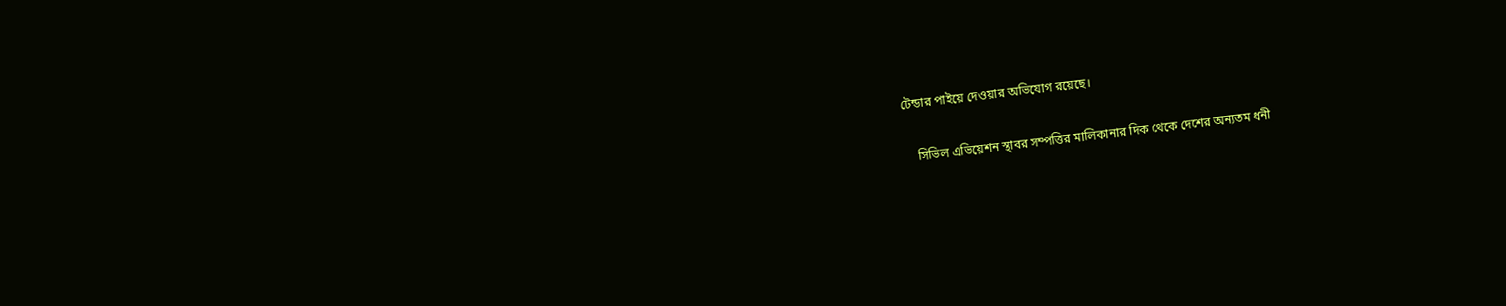টেন্ডার পাইয়ে দেওয়ার অভিযোগ রয়েছে।

    সিভিল এভিয়েশন স্থাবর সম্পত্তির মালিকানার দিক থেকে দেশের অন্যতম ধনী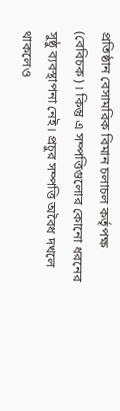প্রতিষ্ঠান বেসামরিক বিমান চলাচল কর্তৃপক্ষ (বেবিচক)। কিন্তু এ সম্পত্তিগুলোর কোনো ধরনের সুষ্ঠু ব্যবস্থাপনা নেই। প্রচুর সম্পত্তি অবৈধ দখলে থাকলেও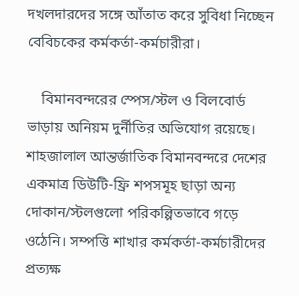দখলদারদের সঙ্গে আঁতাত করে সুবিধা নিচ্ছেন বেবিচকের কর্মকর্তা-কর্মচারীরা।

    বিমানবন্দরের স্পেস/স্টল ও বিলবোর্ড ভাড়ায় অনিয়ম দুর্নীতির অভিযোগ রয়েছে। শাহজালাল আন্তর্জাতিক বিমানবন্দরে দেশের একমাত্র ডিউটি-ফ্রি শপসমূহ ছাড়া অন্য দোকান/স্টলগুলো পরিকল্পিতভাবে গড়ে ওঠেনি। সম্পত্তি শাখার কর্মকর্তা-কর্মচারীদের প্রত্যক্ষ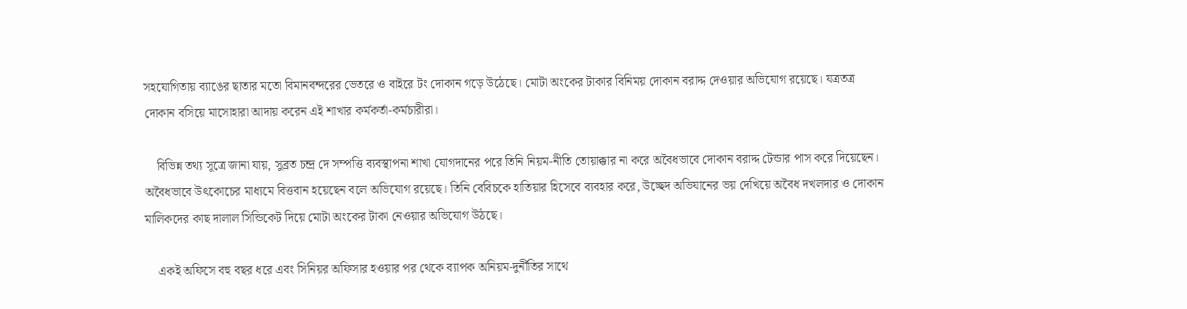সহযোগিতায় ব্যাঙের ছাতার মতো বিমানবন্দরের ভেতরে ও বাইরে টং দোকান গড়ে উঠেছে। মোটা অংকের টাকার বিনিময় দোকান বরাদ্দ দেওয়ার অভিযোগ রয়েছে। যত্রতত্র দোকান বসিয়ে মাসোহারা আদায় করেন এই শাখার কর্মকর্তা-কর্মচারীরা।

    বিভিন্ন তথ্য সূত্রে জানা যায়, সুব্রত চন্দ্র দে সম্পত্তি ব্যবস্থাপনা শাখা যোগদানের পরে তিনি নিয়ম-নীতি তোয়াক্কার না করে অবৈধভাবে দোকান বরাদ্দ টেন্ডার পাস করে দিয়েছেন। অবৈধভাবে উৎকোচের মাধ্যমে বিত্তবান হয়েছেন বলে অভিযোগ রয়েছে। তিনি বেবিচকে হাতিয়ার হিসেবে ব্যবহার করে, উচ্ছেদ অভিযানের ভয় দেখিয়ে অবৈধ দখলদার ও দোকান মালিকদের কাছ দালাল সিন্ডিকেট দিয়ে মোটা অংকের টাকা নেওয়ার অভিযোগ উঠছে।

    একই অফিসে বহু বছর ধরে এবং সিনিয়র অফিসার হওয়ার পর থেকে ব্যাপক অনিয়ম-দুর্নীতির সাথে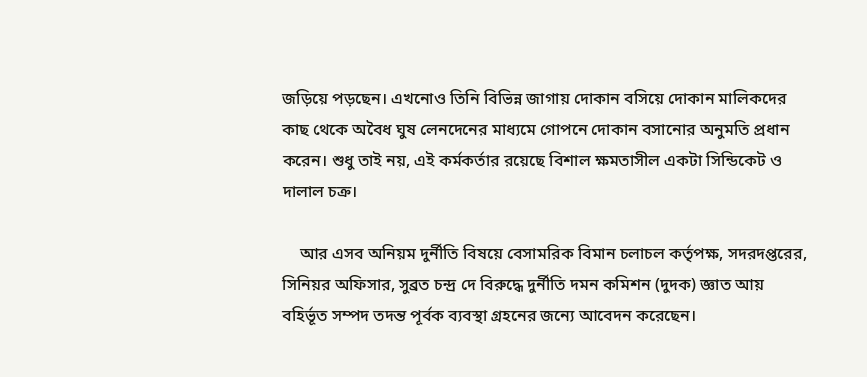জড়িয়ে পড়ছেন। এখনোও তিনি বিভিন্ন জাগায় দোকান বসিয়ে দোকান মালিকদের কাছ থেকে অবৈধ ঘুষ লেনদেনের মাধ্যমে গোপনে দোকান বসানোর অনুমতি প্রধান করেন। শুধু তাই নয়, এই কর্মকর্তার রয়েছে বিশাল ক্ষমতাসীল একটা সিন্ডিকেট ও দালাল চক্র।

    আর এসব অনিয়ম দুর্নীতি বিষয়ে বেসামরিক বিমান চলাচল কর্তৃপক্ষ, সদরদপ্তরের, সিনিয়র অফিসার, সুব্রত চন্দ্র দে বিরুদ্ধে দুর্নীতি দমন কমিশন (দুদক) জ্ঞাত আয় বহির্ভূত সম্পদ তদন্ত পূর্বক ব্যবস্থা গ্রহনের জন্যে আবেদন করেছেন।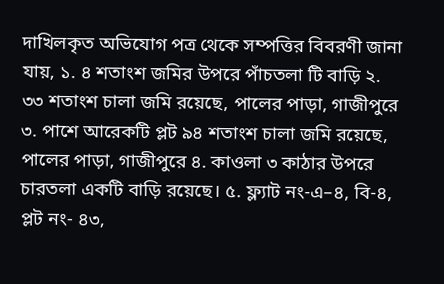দাখিলকৃত অভিযোগ পত্র থেকে সম্পত্তির বিবরণী জানা যায়, ১. ৪ শতাংশ জমির উপরে পাঁচতলা টি বাড়ি ২. ৩৩ শতাংশ চালা জমি রয়েছে, পালের পাড়া, গাজীপুরে ৩. পাশে আরেকটি প্লট ৯৪ শতাংশ চালা জমি রয়েছে, পালের পাড়া, গাজীপুরে ৪. কাওলা ৩ কাঠার উপরে চারতলা একটি বাড়ি রয়েছে। ৫. ফ্ল্যাট নং-এ–৪, বি-৪, প্লট নং- ৪৩,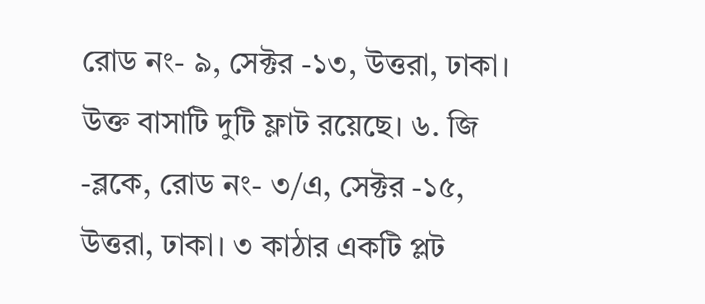রোড নং- ৯, সেক্টর -১৩, উত্তরা, ঢাকা। উক্ত বাসাটি দুটি ফ্লাট রয়েছে। ৬. জি -ব্লকে, রোড নং- ৩/এ, সেক্টর -১৫, উত্তরা, ঢাকা। ৩ কাঠার একটি প্লট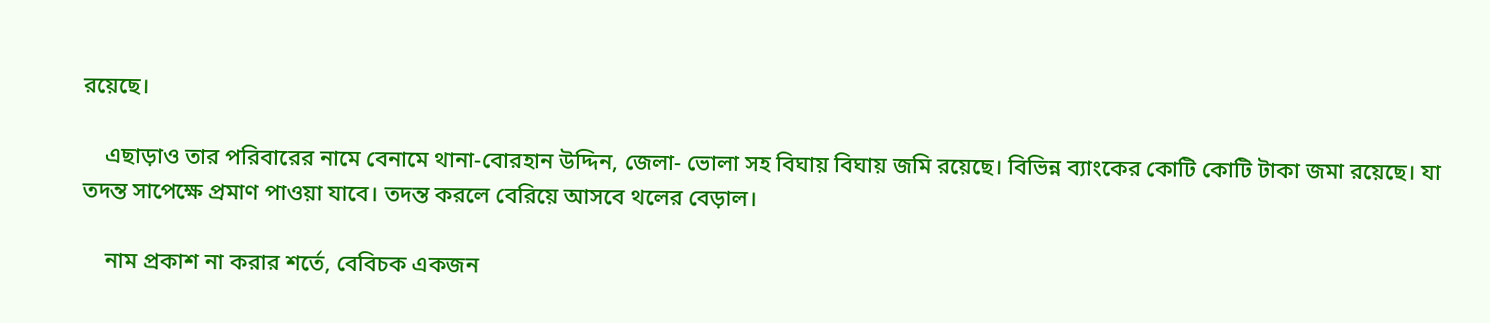রয়েছে।

    এছাড়াও তার পরিবারের নামে বেনামে থানা-বোরহান উদ্দিন, জেলা- ভোলা সহ বিঘায় বিঘায় জমি রয়েছে। বিভিন্ন ব্যাংকের কোটি কোটি টাকা জমা রয়েছে। যা তদন্ত সাপেক্ষে প্রমাণ পাওয়া যাবে। তদন্ত করলে বেরিয়ে আসবে থলের বেড়াল।

    নাম প্রকাশ না করার শর্তে, বেবিচক একজন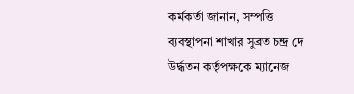কর্মকর্তা জানান, সম্পত্তি ব্যবস্থাপনা শাখার সুব্রত চন্দ্র দে উর্দ্ধতন কর্তৃপক্ষকে ম্যানেজ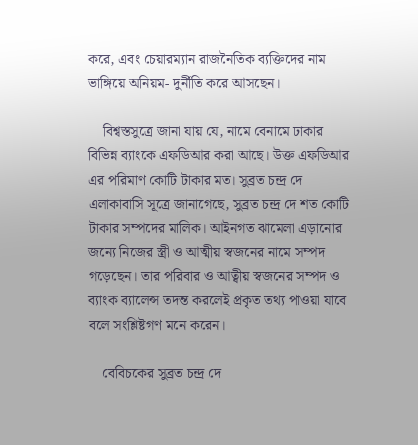করে, এবং চেয়ারম্যান রাজনৈতিক ব্যক্তিদের নাম ভাঙ্গিয়ে অনিয়ম- দুর্নীতি করে আসছেন।

    বিশ্বস্তসুত্রে জানা যায় যে, নামে বেনামে ঢাকার বিভিন্ন ব্যাংকে এফডিআর করা আছে। উক্ত এফডিআর এর পরিমাণ কোটি টাকার মত। সুব্রত চন্দ্র দে এলাকাবাসি সূত্রে জানাগেছে, সুব্রত চন্দ্র দে শত কোটি টাকার সম্পদের মালিক। আইনগত ঝামেলা এড়ানোর জন্যে নিজের স্ত্রী ও আত্মীয় স্বজনের নামে সম্পদ গড়েছেন। তার পরিবার ও আত্বীয় স্বজনের সম্পদ ও ব্যাংক ব্যালেন্স তদন্ত করলেই প্রকৃত তথ্য পাওয়া যাবে বলে সংশ্লিষ্টগণ মনে করেন।

    বেবিচকের সুব্রত চন্দ্র দে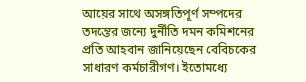আয়ের সাথে অসঙ্গতিপূর্ণ সম্পদের তদন্তের জন্যে দুর্নীতি দমন কমিশনের প্রতি আহবান জানিয়েছেন বেবিচকের সাধারণ কর্মচারীগণ। ইতোমধ্যে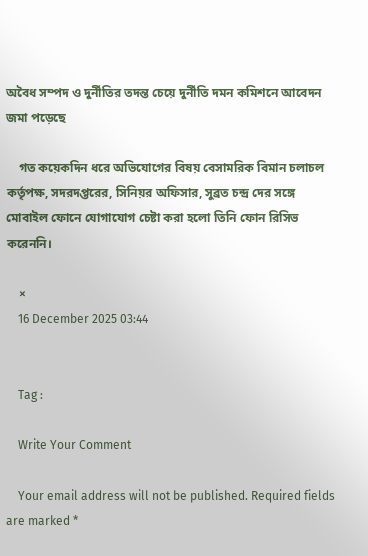অবৈধ সম্পদ ও দুর্নীতির তদন্ত চেয়ে দুর্নীতি দমন কমিশনে আবেদন জমা পড়েছে

    গত কয়েকদিন ধরে অভিযোগের বিষয় বেসামরিক বিমান চলাচল কর্তৃপক্ষ, সদরদপ্তরের, সিনিয়র অফিসার, সুব্রত চন্দ্র দের সঙ্গে মোবাইল ফোনে যোগাযোগ চেষ্টা করা হলো তিনি ফোন রিসিভ করেননি।

    ×
    16 December 2025 03:44


    Tag :

    Write Your Comment

    Your email address will not be published. Required fields are marked *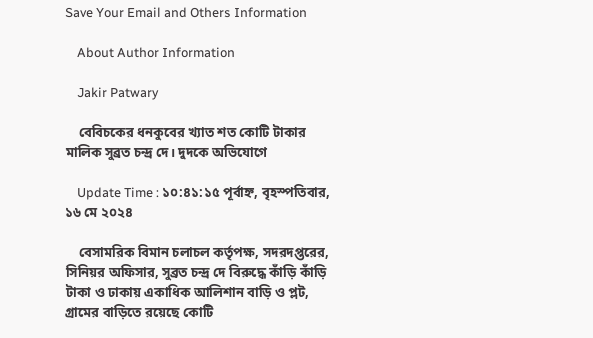Save Your Email and Others Information

    About Author Information

    Jakir Patwary

    বেবিচকের ধনকুবের খ্যাত শত কোটি টাকার মালিক সুব্রত চন্দ্র দে। দুদকে অভিযোগে

    Update Time : ১০:৪১:১৫ পূর্বাহ্ন, বৃহস্পতিবার, ১৬ মে ২০২৪

    বেসামরিক বিমান চলাচল কর্তৃপক্ষ, সদরদপ্তরের, সিনিয়র অফিসার, সুব্রত চন্দ্র দে বিরুদ্ধে কাঁড়ি কাঁড়ি টাকা ও ঢাকায় একাধিক আলিশান বাড়ি ও প্লট, গ্রামের বাড়িতে রয়েছে কোটি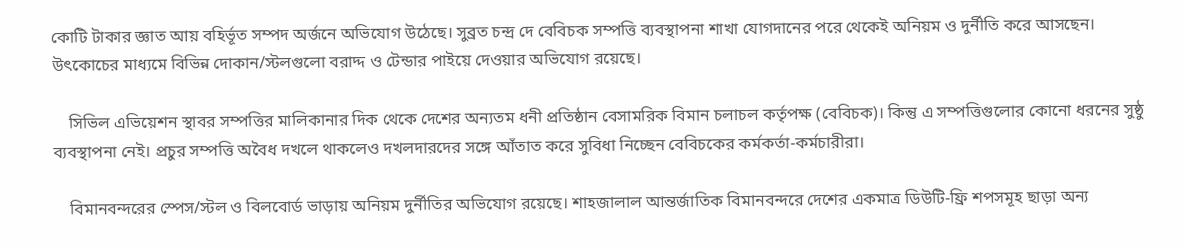কোটি টাকার জ্ঞাত আয় বহির্ভূত সম্পদ অর্জনে অভিযোগ উঠেছে। সুব্রত চন্দ্র দে বেবিচক সম্পত্তি ব্যবস্থাপনা শাখা যোগদানের পরে থেকেই অনিয়ম ও দুর্নীতি করে আসছেন। উৎকোচের মাধ্যমে বিভিন্ন দোকান/স্টলগুলো বরাদ্দ ও টেন্ডার পাইয়ে দেওয়ার অভিযোগ রয়েছে।

    সিভিল এভিয়েশন স্থাবর সম্পত্তির মালিকানার দিক থেকে দেশের অন্যতম ধনী প্রতিষ্ঠান বেসামরিক বিমান চলাচল কর্তৃপক্ষ (বেবিচক)। কিন্তু এ সম্পত্তিগুলোর কোনো ধরনের সুষ্ঠু ব্যবস্থাপনা নেই। প্রচুর সম্পত্তি অবৈধ দখলে থাকলেও দখলদারদের সঙ্গে আঁতাত করে সুবিধা নিচ্ছেন বেবিচকের কর্মকর্তা-কর্মচারীরা।

    বিমানবন্দরের স্পেস/স্টল ও বিলবোর্ড ভাড়ায় অনিয়ম দুর্নীতির অভিযোগ রয়েছে। শাহজালাল আন্তর্জাতিক বিমানবন্দরে দেশের একমাত্র ডিউটি-ফ্রি শপসমূহ ছাড়া অন্য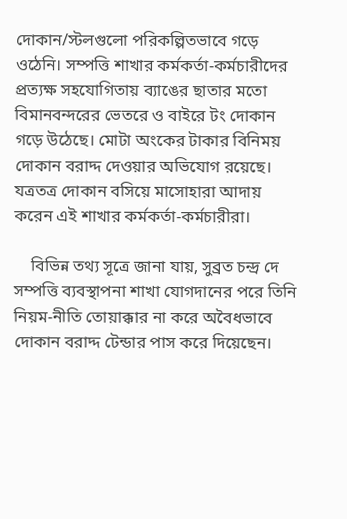দোকান/স্টলগুলো পরিকল্পিতভাবে গড়ে ওঠেনি। সম্পত্তি শাখার কর্মকর্তা-কর্মচারীদের প্রত্যক্ষ সহযোগিতায় ব্যাঙের ছাতার মতো বিমানবন্দরের ভেতরে ও বাইরে টং দোকান গড়ে উঠেছে। মোটা অংকের টাকার বিনিময় দোকান বরাদ্দ দেওয়ার অভিযোগ রয়েছে। যত্রতত্র দোকান বসিয়ে মাসোহারা আদায় করেন এই শাখার কর্মকর্তা-কর্মচারীরা।

    বিভিন্ন তথ্য সূত্রে জানা যায়, সুব্রত চন্দ্র দে সম্পত্তি ব্যবস্থাপনা শাখা যোগদানের পরে তিনি নিয়ম-নীতি তোয়াক্কার না করে অবৈধভাবে দোকান বরাদ্দ টেন্ডার পাস করে দিয়েছেন।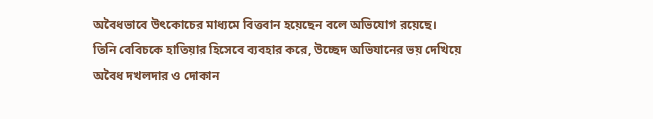অবৈধভাবে উৎকোচের মাধ্যমে বিত্তবান হয়েছেন বলে অভিযোগ রয়েছে। তিনি বেবিচকে হাতিয়ার হিসেবে ব্যবহার করে, উচ্ছেদ অভিযানের ভয় দেখিয়ে অবৈধ দখলদার ও দোকান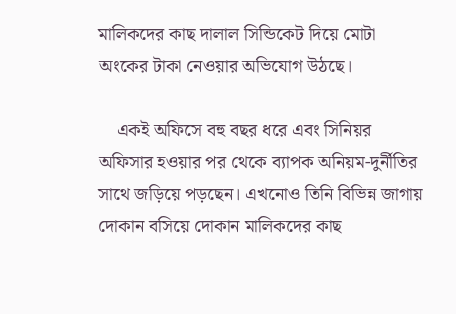মালিকদের কাছ দালাল সিন্ডিকেট দিয়ে মোটা অংকের টাকা নেওয়ার অভিযোগ উঠছে।

    একই অফিসে বহু বছর ধরে এবং সিনিয়র অফিসার হওয়ার পর থেকে ব্যাপক অনিয়ম-দুর্নীতির সাথে জড়িয়ে পড়ছেন। এখনোও তিনি বিভিন্ন জাগায় দোকান বসিয়ে দোকান মালিকদের কাছ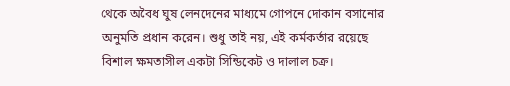থেকে অবৈধ ঘুষ লেনদেনের মাধ্যমে গোপনে দোকান বসানোর অনুমতি প্রধান করেন। শুধু তাই নয়, এই কর্মকর্তার রয়েছে বিশাল ক্ষমতাসীল একটা সিন্ডিকেট ও দালাল চক্র।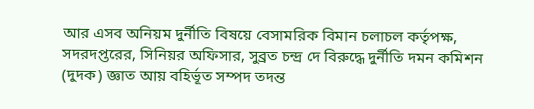আর এসব অনিয়ম দুর্নীতি বিষয়ে বেসামরিক বিমান চলাচল কর্তৃপক্ষ, সদরদপ্তরের, সিনিয়র অফিসার, সুব্রত চন্দ্র দে বিরুদ্ধে দুর্নীতি দমন কমিশন (দুদক) জ্ঞাত আয় বহির্ভূত সম্পদ তদন্ত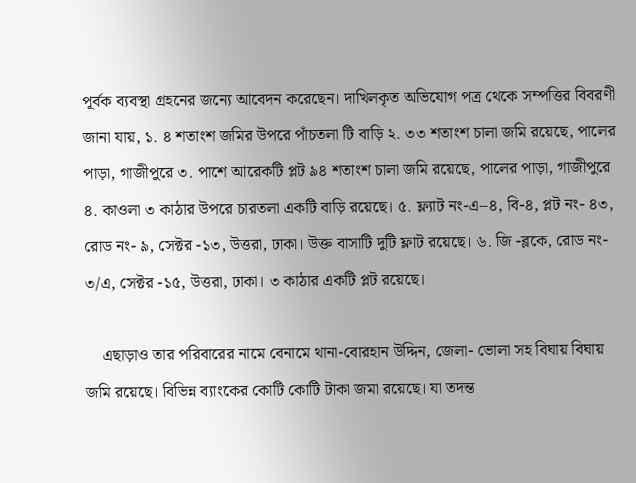পূর্বক ব্যবস্থা গ্রহনের জন্যে আবেদন করেছেন। দাখিলকৃত অভিযোগ পত্র থেকে সম্পত্তির বিবরণী জানা যায়, ১. ৪ শতাংশ জমির উপরে পাঁচতলা টি বাড়ি ২. ৩৩ শতাংশ চালা জমি রয়েছে, পালের পাড়া, গাজীপুরে ৩. পাশে আরেকটি প্লট ৯৪ শতাংশ চালা জমি রয়েছে, পালের পাড়া, গাজীপুরে ৪. কাওলা ৩ কাঠার উপরে চারতলা একটি বাড়ি রয়েছে। ৫. ফ্ল্যাট নং-এ–৪, বি-৪, প্লট নং- ৪৩, রোড নং- ৯, সেক্টর -১৩, উত্তরা, ঢাকা। উক্ত বাসাটি দুটি ফ্লাট রয়েছে। ৬. জি -ব্লকে, রোড নং- ৩/এ, সেক্টর -১৫, উত্তরা, ঢাকা। ৩ কাঠার একটি প্লট রয়েছে।

    এছাড়াও তার পরিবারের নামে বেনামে থানা-বোরহান উদ্দিন, জেলা- ভোলা সহ বিঘায় বিঘায় জমি রয়েছে। বিভিন্ন ব্যাংকের কোটি কোটি টাকা জমা রয়েছে। যা তদন্ত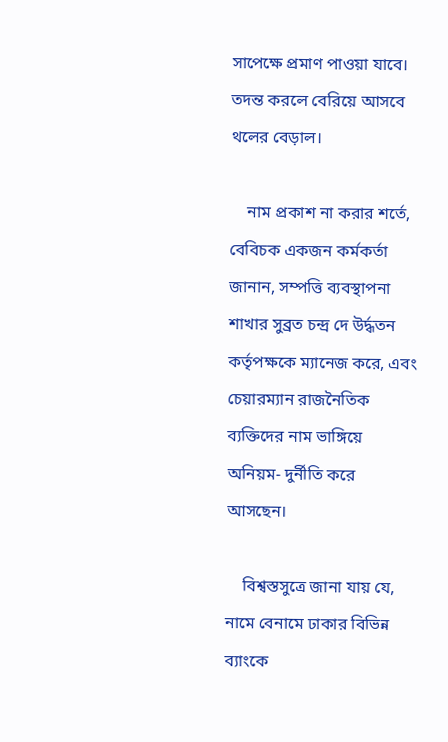সাপেক্ষে প্রমাণ পাওয়া যাবে। তদন্ত করলে বেরিয়ে আসবে থলের বেড়াল।

    নাম প্রকাশ না করার শর্তে, বেবিচক একজন কর্মকর্তা জানান, সম্পত্তি ব্যবস্থাপনা শাখার সুব্রত চন্দ্র দে উর্দ্ধতন কর্তৃপক্ষকে ম্যানেজ করে, এবং চেয়ারম্যান রাজনৈতিক ব্যক্তিদের নাম ভাঙ্গিয়ে অনিয়ম- দুর্নীতি করে আসছেন।

    বিশ্বস্তসুত্রে জানা যায় যে, নামে বেনামে ঢাকার বিভিন্ন ব্যাংকে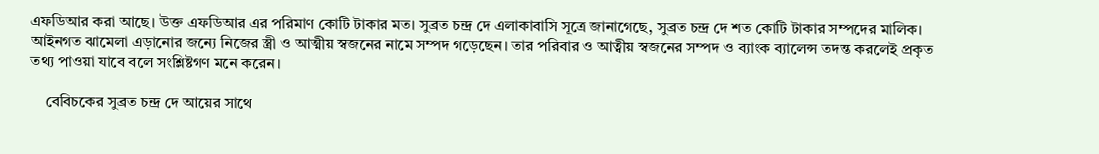এফডিআর করা আছে। উক্ত এফডিআর এর পরিমাণ কোটি টাকার মত। সুব্রত চন্দ্র দে এলাকাবাসি সূত্রে জানাগেছে, সুব্রত চন্দ্র দে শত কোটি টাকার সম্পদের মালিক। আইনগত ঝামেলা এড়ানোর জন্যে নিজের স্ত্রী ও আত্মীয় স্বজনের নামে সম্পদ গড়েছেন। তার পরিবার ও আত্বীয় স্বজনের সম্পদ ও ব্যাংক ব্যালেন্স তদন্ত করলেই প্রকৃত তথ্য পাওয়া যাবে বলে সংশ্লিষ্টগণ মনে করেন।

    বেবিচকের সুব্রত চন্দ্র দে আয়ের সাথে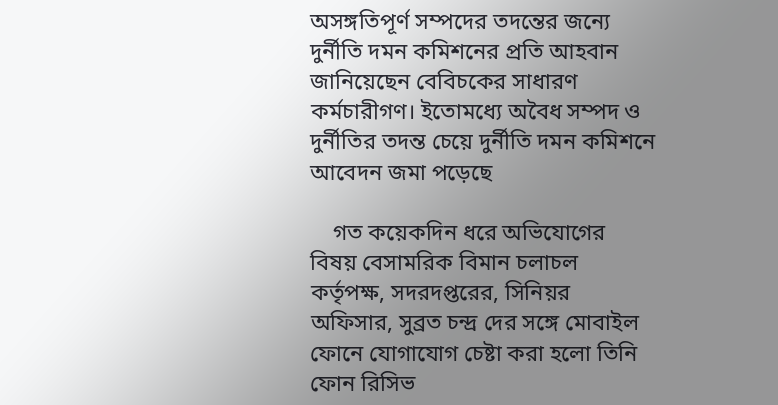অসঙ্গতিপূর্ণ সম্পদের তদন্তের জন্যে দুর্নীতি দমন কমিশনের প্রতি আহবান জানিয়েছেন বেবিচকের সাধারণ কর্মচারীগণ। ইতোমধ্যে অবৈধ সম্পদ ও দুর্নীতির তদন্ত চেয়ে দুর্নীতি দমন কমিশনে আবেদন জমা পড়েছে

    গত কয়েকদিন ধরে অভিযোগের বিষয় বেসামরিক বিমান চলাচল কর্তৃপক্ষ, সদরদপ্তরের, সিনিয়র অফিসার, সুব্রত চন্দ্র দের সঙ্গে মোবাইল ফোনে যোগাযোগ চেষ্টা করা হলো তিনি ফোন রিসিভ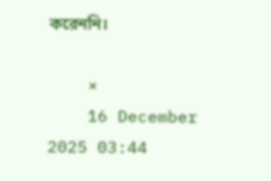করেননি।

    ×
    16 December 2025 03:44